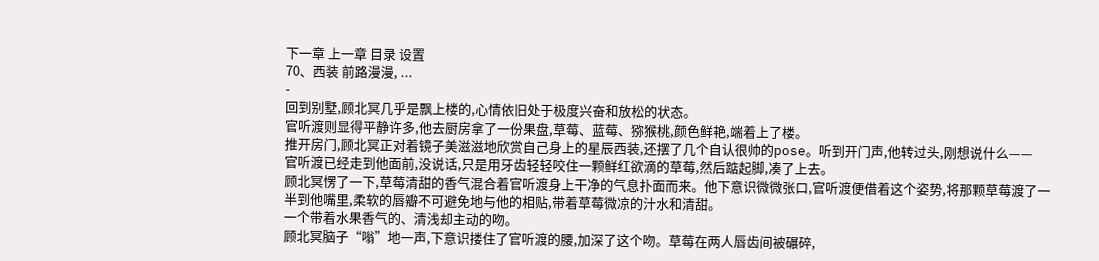下一章 上一章 目录 设置
70、西装 前路漫漫, ...
-
回到别墅,顾北冥几乎是飘上楼的,心情依旧处于极度兴奋和放松的状态。
官听渡则显得平静许多,他去厨房拿了一份果盘,草莓、蓝莓、猕猴桃,颜色鲜艳,端着上了楼。
推开房门,顾北冥正对着镜子美滋滋地欣赏自己身上的星辰西装,还摆了几个自认很帅的pose。听到开门声,他转过头,刚想说什么——
官听渡已经走到他面前,没说话,只是用牙齿轻轻咬住一颗鲜红欲滴的草莓,然后踮起脚,凑了上去。
顾北冥愣了一下,草莓清甜的香气混合着官听渡身上干净的气息扑面而来。他下意识微微张口,官听渡便借着这个姿势,将那颗草莓渡了一半到他嘴里,柔软的唇瓣不可避免地与他的相贴,带着草莓微凉的汁水和清甜。
一个带着水果香气的、清浅却主动的吻。
顾北冥脑子“嗡”地一声,下意识搂住了官听渡的腰,加深了这个吻。草莓在两人唇齿间被碾碎,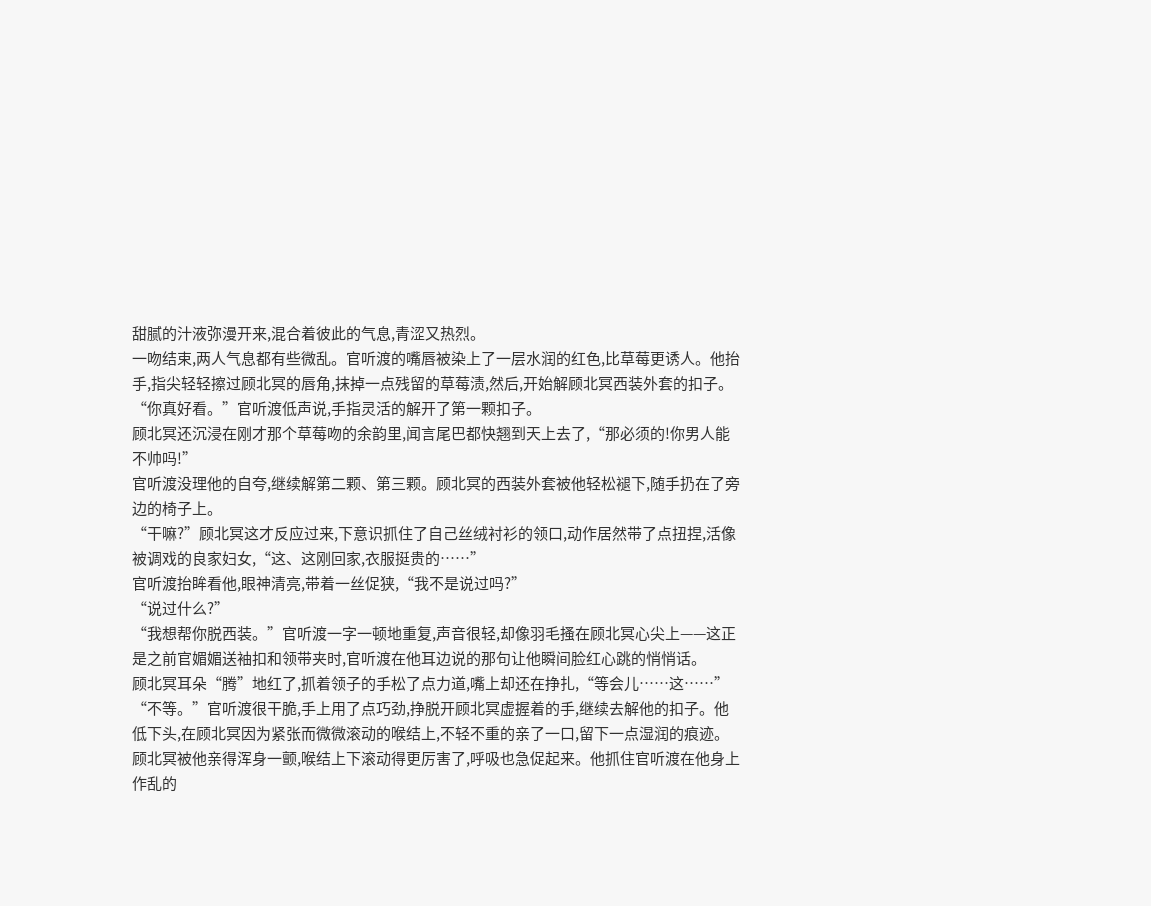甜腻的汁液弥漫开来,混合着彼此的气息,青涩又热烈。
一吻结束,两人气息都有些微乱。官听渡的嘴唇被染上了一层水润的红色,比草莓更诱人。他抬手,指尖轻轻擦过顾北冥的唇角,抹掉一点残留的草莓渍,然后,开始解顾北冥西装外套的扣子。
“你真好看。”官听渡低声说,手指灵活的解开了第一颗扣子。
顾北冥还沉浸在刚才那个草莓吻的余韵里,闻言尾巴都快翘到天上去了,“那必须的!你男人能不帅吗!”
官听渡没理他的自夸,继续解第二颗、第三颗。顾北冥的西装外套被他轻松褪下,随手扔在了旁边的椅子上。
“干嘛?”顾北冥这才反应过来,下意识抓住了自己丝绒衬衫的领口,动作居然带了点扭捏,活像被调戏的良家妇女,“这、这刚回家,衣服挺贵的……”
官听渡抬眸看他,眼神清亮,带着一丝促狭,“我不是说过吗?”
“说过什么?”
“我想帮你脱西装。”官听渡一字一顿地重复,声音很轻,却像羽毛搔在顾北冥心尖上——这正是之前官媚媚送袖扣和领带夹时,官听渡在他耳边说的那句让他瞬间脸红心跳的悄悄话。
顾北冥耳朵“腾”地红了,抓着领子的手松了点力道,嘴上却还在挣扎,“等会儿……这……”
“不等。”官听渡很干脆,手上用了点巧劲,挣脱开顾北冥虚握着的手,继续去解他的扣子。他低下头,在顾北冥因为紧张而微微滚动的喉结上,不轻不重的亲了一口,留下一点湿润的痕迹。
顾北冥被他亲得浑身一颤,喉结上下滚动得更厉害了,呼吸也急促起来。他抓住官听渡在他身上作乱的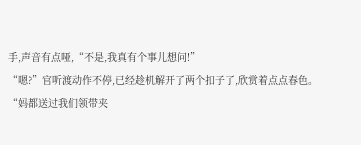手,声音有点哑,“不是,我真有个事儿想问!”
“嗯?”官听渡动作不停,已经趁机解开了两个扣子了,欣赏着点点春色。
“妈都送过我们领带夹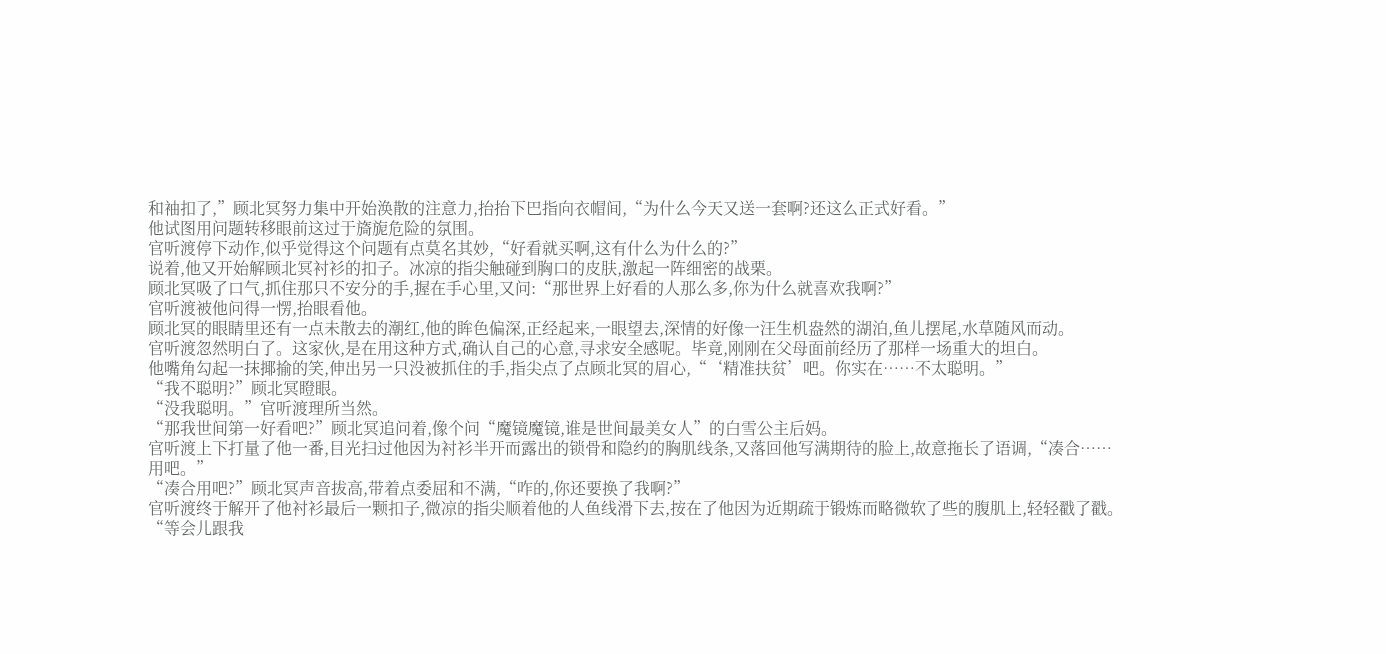和袖扣了,”顾北冥努力集中开始涣散的注意力,抬抬下巴指向衣帽间,“为什么今天又送一套啊?还这么正式好看。”
他试图用问题转移眼前这过于旖旎危险的氛围。
官听渡停下动作,似乎觉得这个问题有点莫名其妙,“好看就买啊,这有什么为什么的?”
说着,他又开始解顾北冥衬衫的扣子。冰凉的指尖触碰到胸口的皮肤,激起一阵细密的战栗。
顾北冥吸了口气,抓住那只不安分的手,握在手心里,又问:“那世界上好看的人那么多,你为什么就喜欢我啊?”
官听渡被他问得一愣,抬眼看他。
顾北冥的眼睛里还有一点未散去的潮红,他的眸色偏深,正经起来,一眼望去,深情的好像一汪生机盎然的湖泊,鱼儿摆尾,水草随风而动。
官听渡忽然明白了。这家伙,是在用这种方式,确认自己的心意,寻求安全感呢。毕竟,刚刚在父母面前经历了那样一场重大的坦白。
他嘴角勾起一抹揶揄的笑,伸出另一只没被抓住的手,指尖点了点顾北冥的眉心,“‘精准扶贫’吧。你实在……不太聪明。”
“我不聪明?”顾北冥瞪眼。
“没我聪明。”官听渡理所当然。
“那我世间第一好看吧?”顾北冥追问着,像个问“魔镜魔镜,谁是世间最美女人”的白雪公主后妈。
官听渡上下打量了他一番,目光扫过他因为衬衫半开而露出的锁骨和隐约的胸肌线条,又落回他写满期待的脸上,故意拖长了语调,“凑合……用吧。”
“凑合用吧?”顾北冥声音拔高,带着点委屈和不满,“咋的,你还要换了我啊?”
官听渡终于解开了他衬衫最后一颗扣子,微凉的指尖顺着他的人鱼线滑下去,按在了他因为近期疏于锻炼而略微软了些的腹肌上,轻轻戳了戳。
“等会儿跟我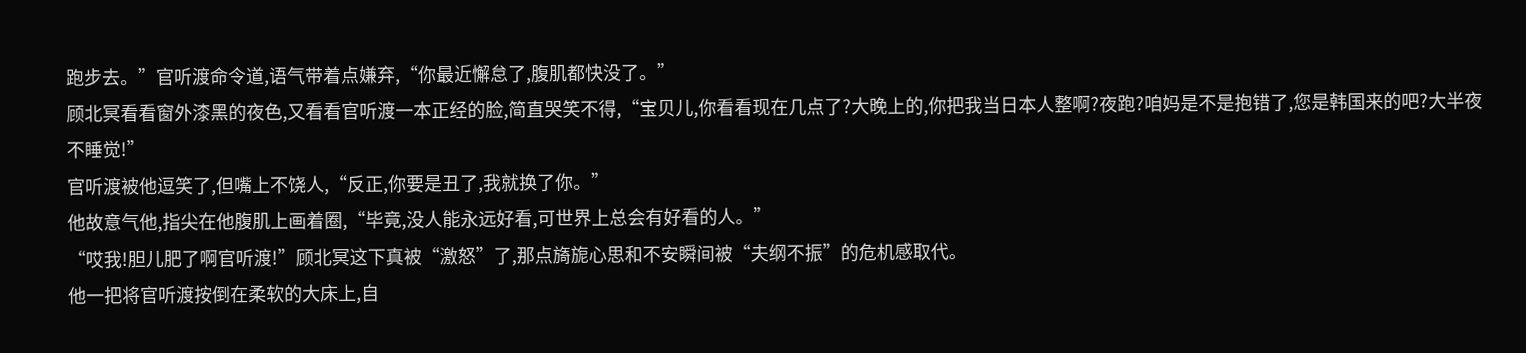跑步去。”官听渡命令道,语气带着点嫌弃,“你最近懈怠了,腹肌都快没了。”
顾北冥看看窗外漆黑的夜色,又看看官听渡一本正经的脸,简直哭笑不得,“宝贝儿,你看看现在几点了?大晚上的,你把我当日本人整啊?夜跑?咱妈是不是抱错了,您是韩国来的吧?大半夜不睡觉!”
官听渡被他逗笑了,但嘴上不饶人,“反正,你要是丑了,我就换了你。”
他故意气他,指尖在他腹肌上画着圈,“毕竟,没人能永远好看,可世界上总会有好看的人。”
“哎我!胆儿肥了啊官听渡!”顾北冥这下真被“激怒”了,那点旖旎心思和不安瞬间被“夫纲不振”的危机感取代。
他一把将官听渡按倒在柔软的大床上,自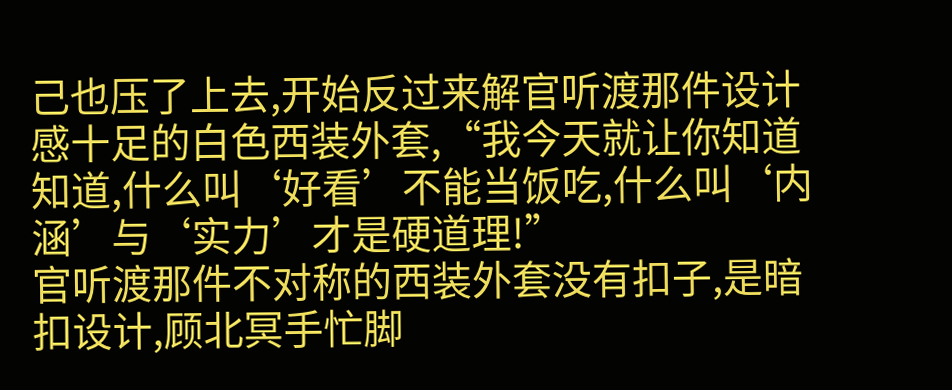己也压了上去,开始反过来解官听渡那件设计感十足的白色西装外套,“我今天就让你知道知道,什么叫‘好看’不能当饭吃,什么叫‘内涵’与‘实力’才是硬道理!”
官听渡那件不对称的西装外套没有扣子,是暗扣设计,顾北冥手忙脚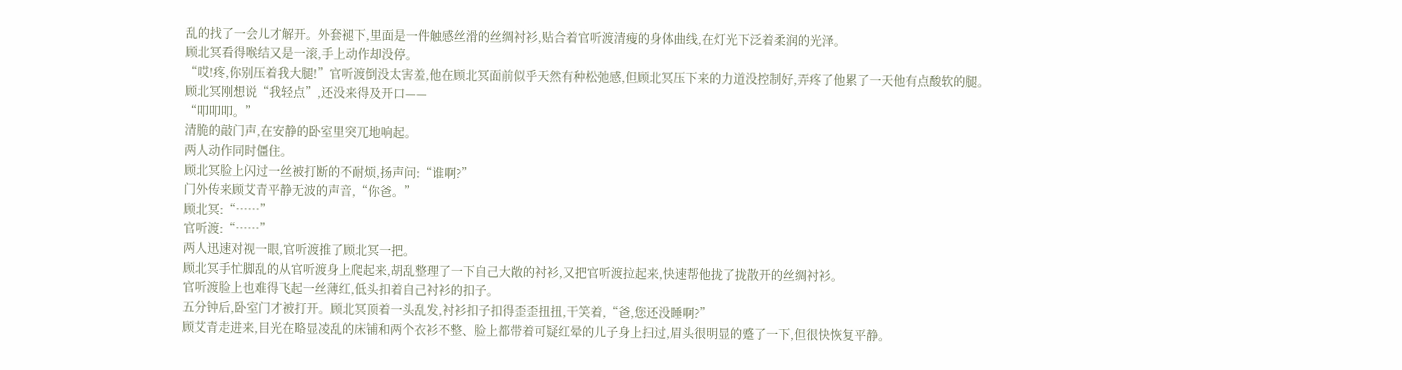乱的找了一会儿才解开。外套褪下,里面是一件触感丝滑的丝绸衬衫,贴合着官听渡清瘦的身体曲线,在灯光下泛着柔润的光泽。
顾北冥看得喉结又是一滚,手上动作却没停。
“哎!疼,你别压着我大腿!”官听渡倒没太害羞,他在顾北冥面前似乎天然有种松弛感,但顾北冥压下来的力道没控制好,弄疼了他累了一天他有点酸软的腿。
顾北冥刚想说“我轻点”,还没来得及开口——
“叩叩叩。”
清脆的敲门声,在安静的卧室里突兀地响起。
两人动作同时僵住。
顾北冥脸上闪过一丝被打断的不耐烦,扬声问:“谁啊?”
门外传来顾艾青平静无波的声音,“你爸。”
顾北冥:“……”
官听渡:“……”
两人迅速对视一眼,官听渡推了顾北冥一把。
顾北冥手忙脚乱的从官听渡身上爬起来,胡乱整理了一下自己大敞的衬衫,又把官听渡拉起来,快速帮他拢了拢散开的丝绸衬衫。
官听渡脸上也难得飞起一丝薄红,低头扣着自己衬衫的扣子。
五分钟后,卧室门才被打开。顾北冥顶着一头乱发,衬衫扣子扣得歪歪扭扭,干笑着,“爸,您还没睡啊?”
顾艾青走进来,目光在略显凌乱的床铺和两个衣衫不整、脸上都带着可疑红晕的儿子身上扫过,眉头很明显的蹙了一下,但很快恢复平静。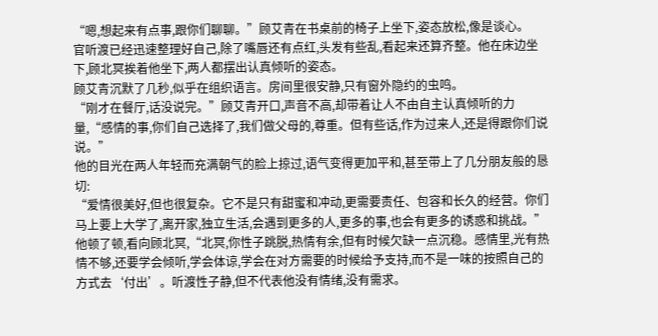“嗯,想起来有点事,跟你们聊聊。”顾艾青在书桌前的椅子上坐下,姿态放松,像是谈心。
官听渡已经迅速整理好自己,除了嘴唇还有点红,头发有些乱,看起来还算齐整。他在床边坐下,顾北冥挨着他坐下,两人都摆出认真倾听的姿态。
顾艾青沉默了几秒,似乎在组织语言。房间里很安静,只有窗外隐约的虫鸣。
“刚才在餐厅,话没说完。”顾艾青开口,声音不高,却带着让人不由自主认真倾听的力量,“感情的事,你们自己选择了,我们做父母的,尊重。但有些话,作为过来人,还是得跟你们说说。”
他的目光在两人年轻而充满朝气的脸上掠过,语气变得更加平和,甚至带上了几分朋友般的恳切:
“爱情很美好,但也很复杂。它不是只有甜蜜和冲动,更需要责任、包容和长久的经营。你们马上要上大学了,离开家,独立生活,会遇到更多的人,更多的事,也会有更多的诱惑和挑战。”
他顿了顿,看向顾北冥,“北冥,你性子跳脱,热情有余,但有时候欠缺一点沉稳。感情里,光有热情不够,还要学会倾听,学会体谅,学会在对方需要的时候给予支持,而不是一味的按照自己的方式去‘付出’。听渡性子静,但不代表他没有情绪,没有需求。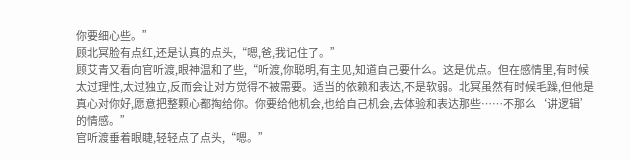你要细心些。”
顾北冥脸有点红,还是认真的点头,“嗯,爸,我记住了。”
顾艾青又看向官听渡,眼神温和了些,“听渡,你聪明,有主见,知道自己要什么。这是优点。但在感情里,有时候太过理性,太过独立,反而会让对方觉得不被需要。适当的依赖和表达,不是软弱。北冥虽然有时候毛躁,但他是真心对你好,愿意把整颗心都掏给你。你要给他机会,也给自己机会,去体验和表达那些……不那么‘讲逻辑’的情感。”
官听渡垂着眼睫,轻轻点了点头,“嗯。”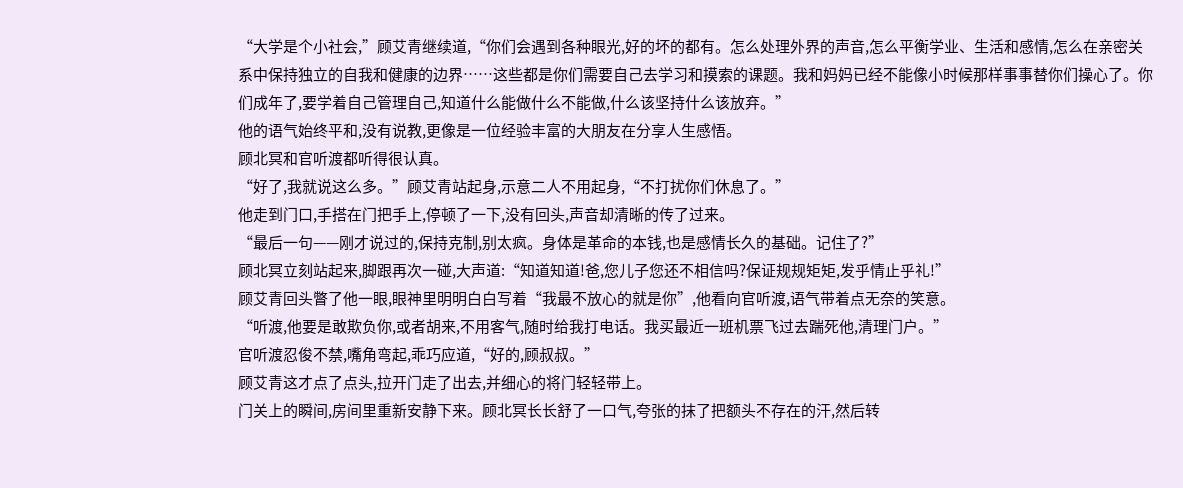“大学是个小社会,”顾艾青继续道,“你们会遇到各种眼光,好的坏的都有。怎么处理外界的声音,怎么平衡学业、生活和感情,怎么在亲密关系中保持独立的自我和健康的边界……这些都是你们需要自己去学习和摸索的课题。我和妈妈已经不能像小时候那样事事替你们操心了。你们成年了,要学着自己管理自己,知道什么能做什么不能做,什么该坚持什么该放弃。”
他的语气始终平和,没有说教,更像是一位经验丰富的大朋友在分享人生感悟。
顾北冥和官听渡都听得很认真。
“好了,我就说这么多。”顾艾青站起身,示意二人不用起身,“不打扰你们休息了。”
他走到门口,手搭在门把手上,停顿了一下,没有回头,声音却清晰的传了过来。
“最后一句——刚才说过的,保持克制,别太疯。身体是革命的本钱,也是感情长久的基础。记住了?”
顾北冥立刻站起来,脚跟再次一碰,大声道:“知道知道!爸,您儿子您还不相信吗?保证规规矩矩,发乎情止乎礼!”
顾艾青回头瞥了他一眼,眼神里明明白白写着“我最不放心的就是你”,他看向官听渡,语气带着点无奈的笑意。
“听渡,他要是敢欺负你,或者胡来,不用客气,随时给我打电话。我买最近一班机票飞过去踹死他,清理门户。”
官听渡忍俊不禁,嘴角弯起,乖巧应道,“好的,顾叔叔。”
顾艾青这才点了点头,拉开门走了出去,并细心的将门轻轻带上。
门关上的瞬间,房间里重新安静下来。顾北冥长长舒了一口气,夸张的抹了把额头不存在的汗,然后转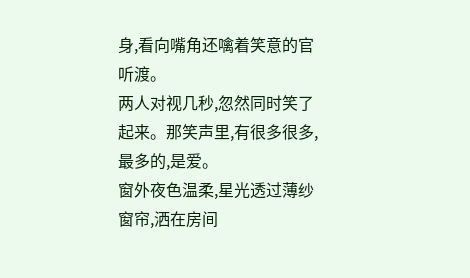身,看向嘴角还噙着笑意的官听渡。
两人对视几秒,忽然同时笑了起来。那笑声里,有很多很多,最多的,是爱。
窗外夜色温柔,星光透过薄纱窗帘,洒在房间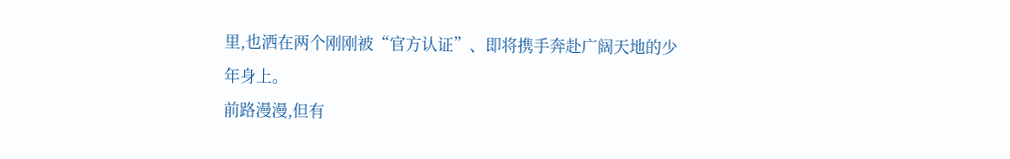里,也洒在两个刚刚被“官方认证”、即将携手奔赴广阔天地的少年身上。
前路漫漫,但有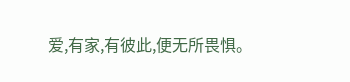爱,有家,有彼此,便无所畏惧。